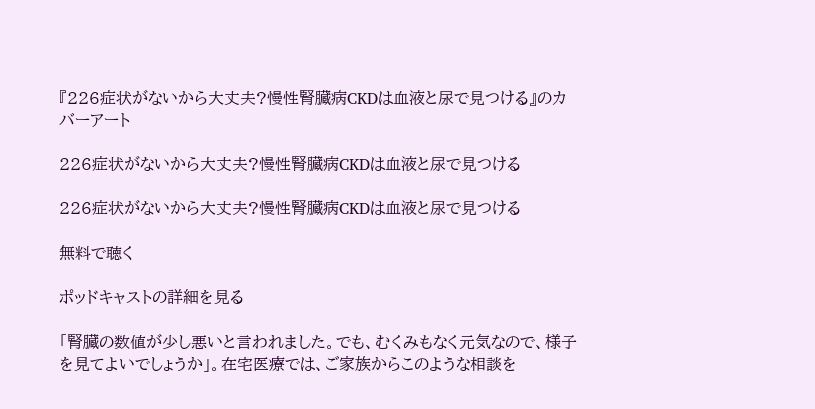『226症状がないから大丈夫?慢性腎臓病CKDは血液と尿で見つける』のカバーアート

226症状がないから大丈夫?慢性腎臓病CKDは血液と尿で見つける

226症状がないから大丈夫?慢性腎臓病CKDは血液と尿で見つける

無料で聴く

ポッドキャストの詳細を見る

「腎臓の数値が少し悪いと言われました。でも、むくみもなく元気なので、様子を見てよいでしょうか」。在宅医療では、ご家族からこのような相談を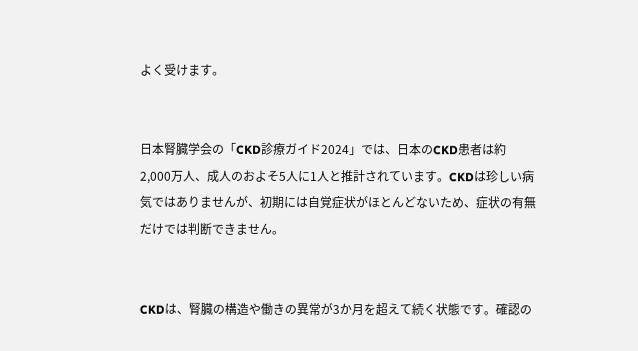よく受けます。


日本腎臓学会の「CKD診療ガイド2024」では、日本のCKD患者は約2,000万人、成人のおよそ5人に1人と推計されています。CKDは珍しい病気ではありませんが、初期には自覚症状がほとんどないため、症状の有無だけでは判断できません。


CKDは、腎臓の構造や働きの異常が3か月を超えて続く状態です。確認の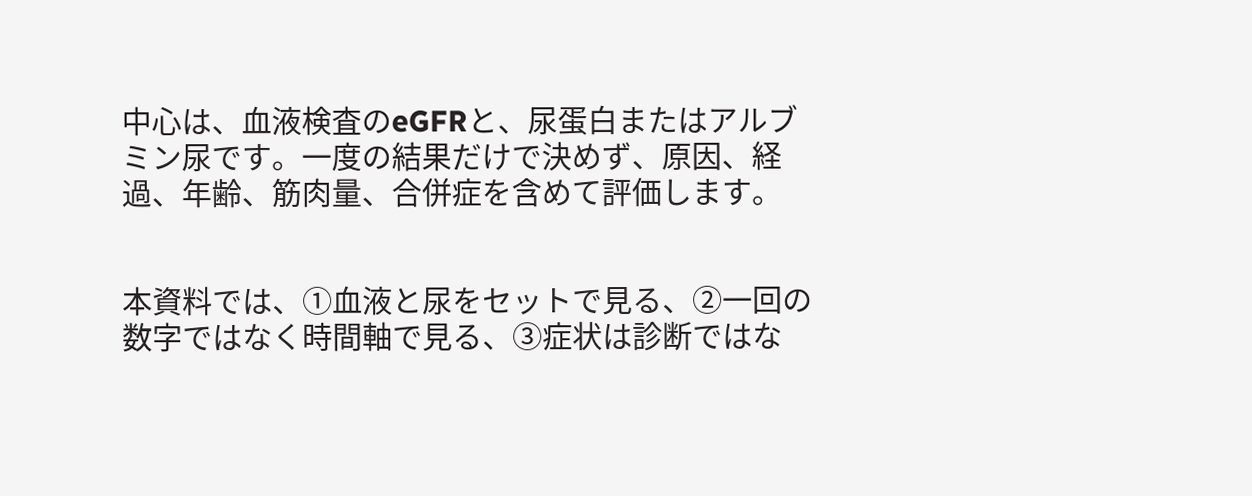中心は、血液検査のeGFRと、尿蛋白またはアルブミン尿です。一度の結果だけで決めず、原因、経過、年齢、筋肉量、合併症を含めて評価します。


本資料では、①血液と尿をセットで見る、②一回の数字ではなく時間軸で見る、③症状は診断ではな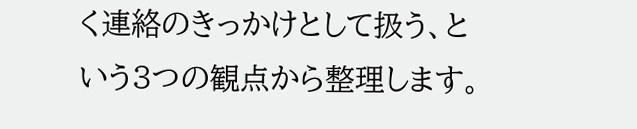く連絡のきっかけとして扱う、という3つの観点から整理します。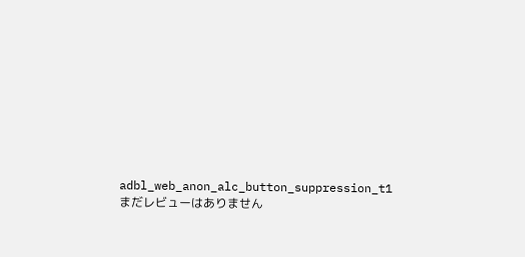adbl_web_anon_alc_button_suppression_t1
まだレビューはありません